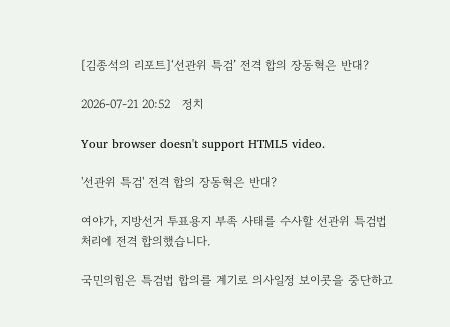[김종석의 리포트]‘선관위 특검’ 전격 합의 장동혁은 반대?

2026-07-21 20:52   정치

Your browser doesn't support HTML5 video.

'선관위 특검' 전격 합의 장동혁은 반대?

여야가, 지방선거 투표용지 부족 사태를 수사할 선관위 특검법 처리에 전격 합의했습니다.

국민의힘은 특검법 합의를 계기로 의사일정 보이콧을 중단하고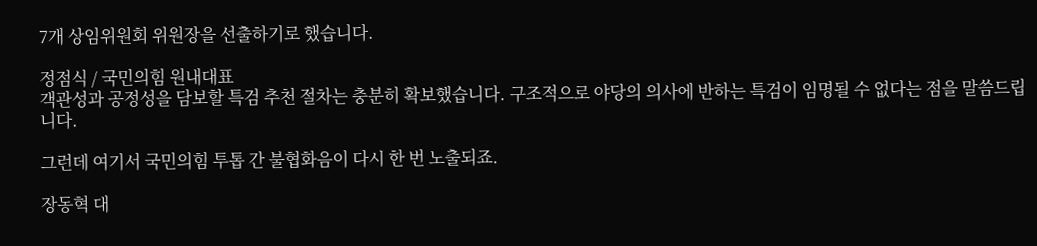7개 상임위원회 위원장을 선출하기로 했습니다.

정점식 / 국민의힘 원내대표
객관성과 공정성을 담보할 특검 추천 절차는 충분히 확보했습니다. 구조적으로 야당의 의사에 반하는 특검이 임명될 수 없다는 점을 말씀드립니다.

그런데 여기서 국민의힘 투톱 간 불협화음이 다시 한 번 노출되죠.

장동혁 대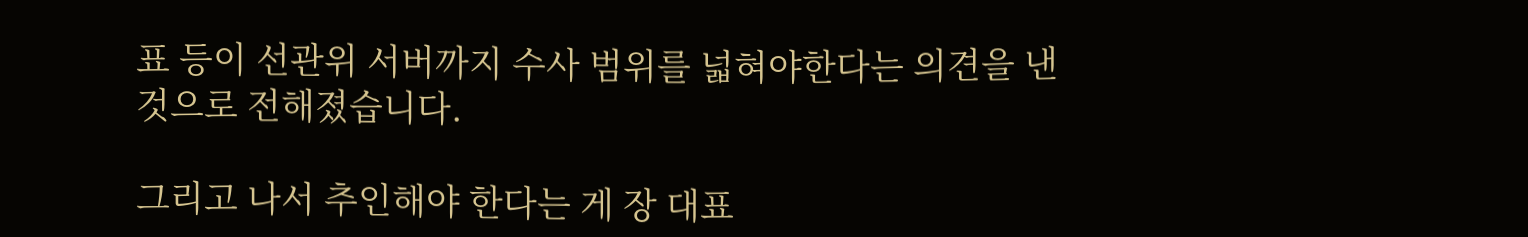표 등이 선관위 서버까지 수사 범위를 넓혀야한다는 의견을 낸 것으로 전해졌습니다.

그리고 나서 추인해야 한다는 게 장 대표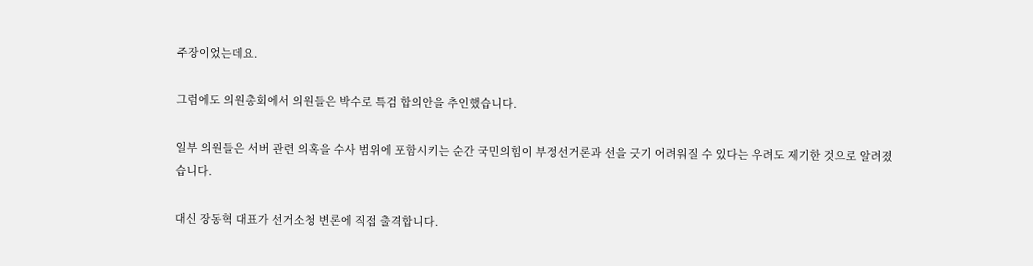주장이었는데요.

그럼에도 의원총회에서 의원들은 박수로 특검 합의안을 추인했습니다.

일부 의원들은 서버 관련 의혹을 수사 범위에 포함시키는 순간 국민의힘이 부정선거론과 선을 긋기 어려워질 수 있다는 우려도 제기한 것으로 알려졌습니다.

대신 장동혁 대표가 선거소청 변론에 직접 출격합니다.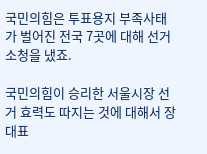국민의힘은 투표용지 부족사태가 벌어진 전국 7곳에 대해 선거 소청을 냈죠.

국민의힘이 승리한 서울시장 선거 효력도 따지는 것에 대해서 장 대표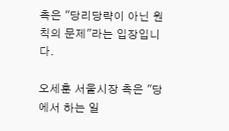측은 "당리당략이 아닌 원칙의 문제"라는 입장입니다.

오세훈 서울시장 측은 "당에서 하는 일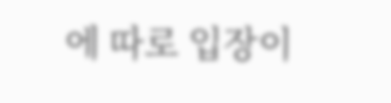에 따로 입장이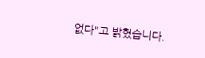없다"고 밝혔습니다.